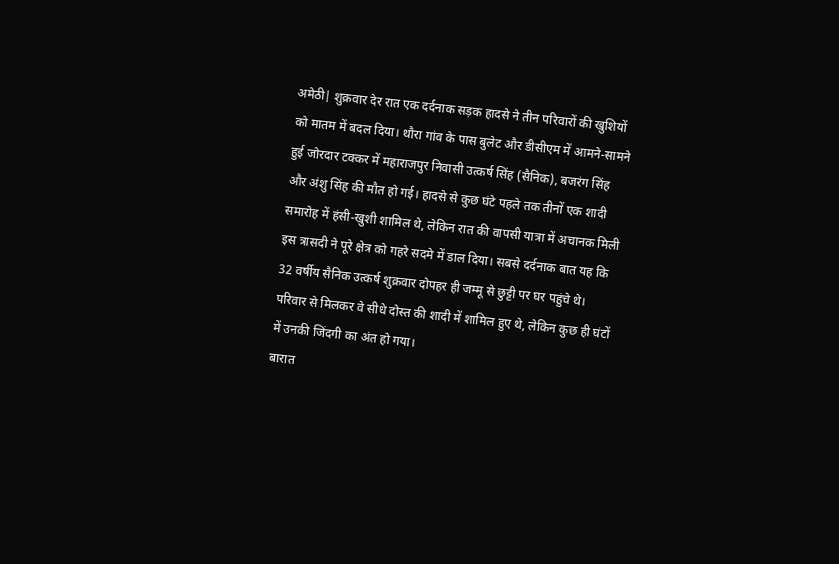अमेठी| शुक्रवार देर रात एक दर्दनाक सड़क हादसे ने तीन परिवारों की खुशियों को मातम में बदल दिया। थौरा गांव के पास बुलेट और डीसीएम में आमने-सामने हुई जोरदार टक्कर में महाराजपुर निवासी उत्कर्ष सिंह (सैनिक), बजरंग सिंह और अंशु सिंह की मौत हो गई। हादसे से कुछ घंटे पहले तक तीनों एक शादी समारोह में हंसी-खुशी शामिल थे, लेकिन रात की वापसी यात्रा में अचानक मिली इस त्रासदी ने पूरे क्षेत्र को गहरे सदमे में डाल दिया। सबसे दर्दनाक बात यह कि 32 वर्षीय सैनिक उत्कर्ष शुक्रवार दोपहर ही जम्मू से छुट्टी पर घर पहुंचे थे। परिवार से मिलकर वे सीधे दोस्त की शादी में शामिल हुए थे, लेकिन कुछ ही घंटों में उनकी जिंदगी का अंत हो गया।
बारात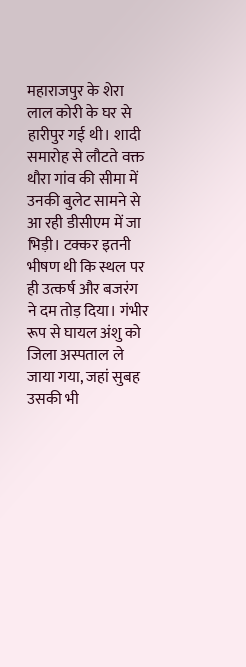महाराजपुर के शेरा लाल कोरी के घर से हारीपुर गई थी। शादी समारोह से लौटते वक्त थौरा गांव की सीमा में उनकी बुलेट सामने से आ रही डीसीएम में जा भिड़ी। टक्कर इतनी भीषण थी कि स्थल पर ही उत्कर्ष और बजरंग ने दम तोड़ दिया। गंभीर रूप से घायल अंशु को जिला अस्पताल ले जाया गया, जहां सुबह उसकी भी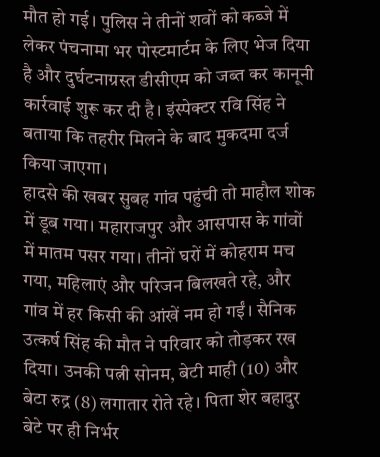मौत हो गई। पुलिस ने तीनों शवों को कब्जे में लेकर पंचनामा भर पोस्टमार्टम के लिए भेज दिया है और दुर्घटनाग्रस्त डीसीएम को जब्त कर कानूनी कार्रवाई शुरू कर दी है। इंस्पेक्टर रवि सिंह ने बताया कि तहरीर मिलने के बाद मुकदमा दर्ज किया जाएगा।
हादसे की खबर सुबह गांव पहुंची तो माहौल शोक में डूब गया। महाराजपुर और आसपास के गांवों में मातम पसर गया। तीनों घरों में कोहराम मच गया, महिलाएं और परिजन बिलखते रहे, और गांव में हर किसी की आंखें नम हो गईं। सैनिक उत्कर्ष सिंह की मौत ने परिवार को तोड़कर रख दिया। उनकी पत्नी सोनम, बेटी माही (10) और बेटा रुद्र (8) लगातार रोते रहे। पिता शेर बहादुर बेटे पर ही निर्भर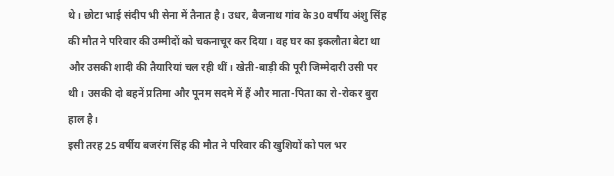थे। छोटा भाई संदीप भी सेना में तैनात है। उधर, बैजनाथ गांव के 30 वर्षीय अंशु सिंह की मौत ने परिवार की उम्मीदों को चकनाचूर कर दिया। वह घर का इकलौता बेटा था और उसकी शादी की तैयारियां चल रही थीं। खेती-बाड़ी की पूरी जिम्मेदारी उसी पर थी। उसकी दो बहनें प्रतिमा और पूनम सदमे में हैं और माता-पिता का रो-रोकर बुरा हाल है।
इसी तरह 25 वर्षीय बजरंग सिंह की मौत ने परिवार की खुशियों को पल भर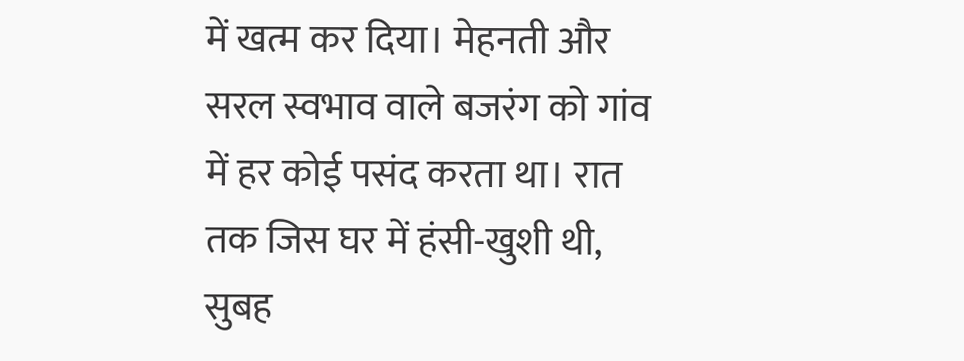में खत्म कर दिया। मेहनती और सरल स्वभाव वाले बजरंग को गांव में हर कोई पसंद करता था। रात तक जिस घर में हंसी-खुशी थी, सुबह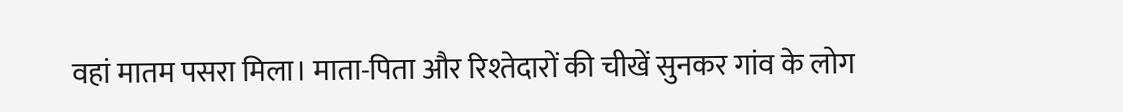वहां मातम पसरा मिला। माता-पिता और रिश्तेदारों की चीखें सुनकर गांव के लोग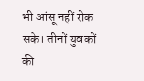भी आंसू नहीं रोक सके। तीनों युवकों की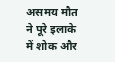असमय मौत ने पूरे इलाके में शोक और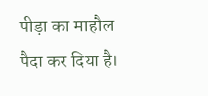पीड़ा का माहौल पैदा कर दिया है।